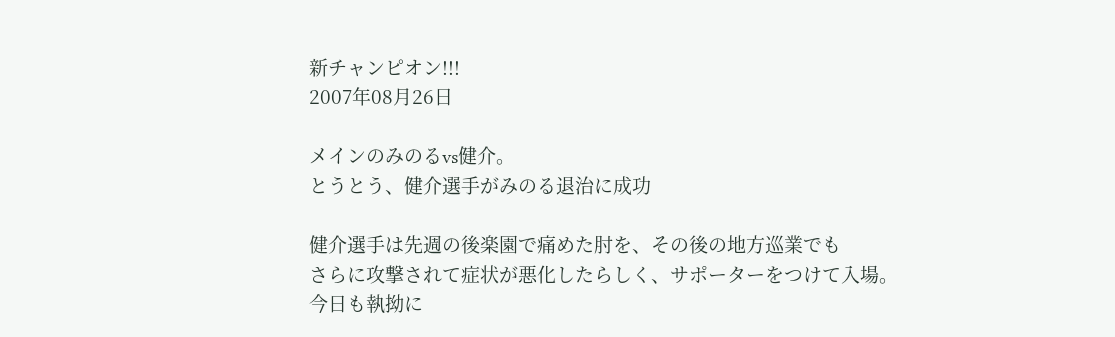新チャンピオン!!!
2007年08月26日

メインのみのるvs健介。
とうとう、健介選手がみのる退治に成功

健介選手は先週の後楽園で痛めた肘を、その後の地方巡業でも
さらに攻撃されて症状が悪化したらしく、サポーターをつけて入場。
今日も執拗に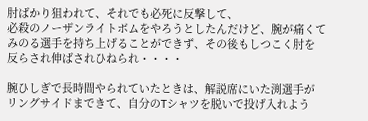肘ばかり狙われて、それでも必死に反撃して、
必殺のノーザンライトボムをやろうとしたんだけど、腕が痛くて
みのる選手を持ち上げることができず、その後もしつこく肘を
反らされ伸ばされひねられ・・・・

腕ひしぎで長時間やられていたときは、解説席にいた渕選手が
リングサイドまできて、自分のTシャツを脱いで投げ入れよう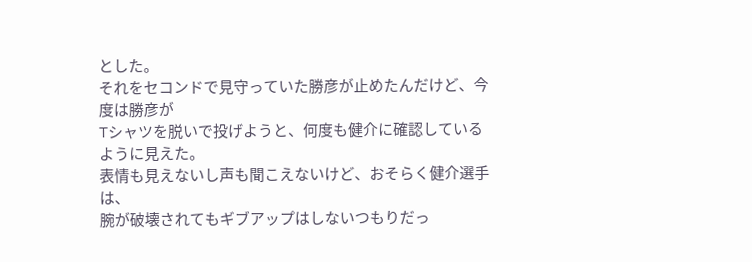とした。
それをセコンドで見守っていた勝彦が止めたんだけど、今度は勝彦が
Tシャツを脱いで投げようと、何度も健介に確認しているように見えた。
表情も見えないし声も聞こえないけど、おそらく健介選手は、
腕が破壊されてもギブアップはしないつもりだっ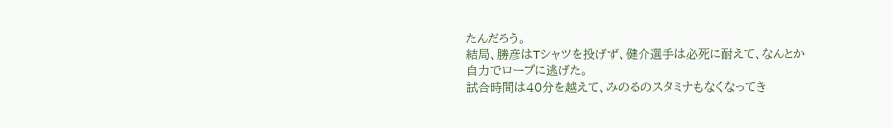たんだろう。
結局、勝彦はTシャツを投げず、健介選手は必死に耐えて、なんとか
自力でロープに逃げた。
試合時間は40分を越えて、みのるのスタミナもなくなってき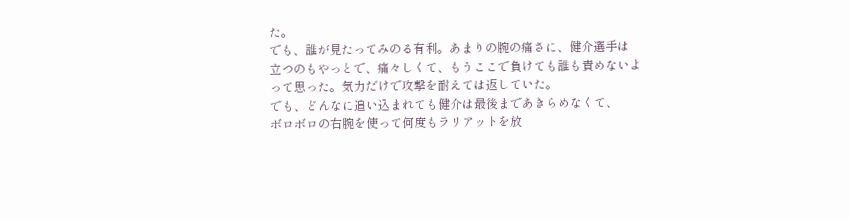た。
でも、誰が見たってみのる有利。あまりの腕の痛さに、健介選手は
立つのもやっとで、痛々しくて、もうここで負けても誰も責めないよ
って思った。気力だけで攻撃を耐えては返していた。
でも、どんなに追い込まれても健介は最後まであきらめなくて、
ボロボロの右腕を使って何度もラリアットを放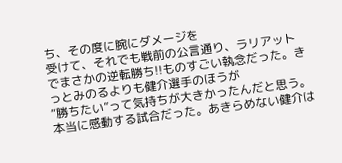ち、その度に腕にダメージを
受けて、それでも戦前の公言通り、ラリアット
でまさかの逆転勝ち!!ものすごい執念だった。きっとみのるよりも健介選手のほうが
“勝ちたい”って気持ちが大きかったんだと思う。
本当に感動する試合だった。あきらめない健介は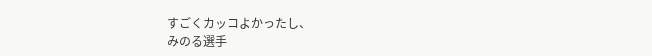すごくカッコよかったし、
みのる選手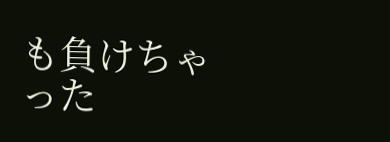も負けちゃった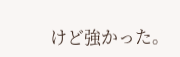けど強かった。